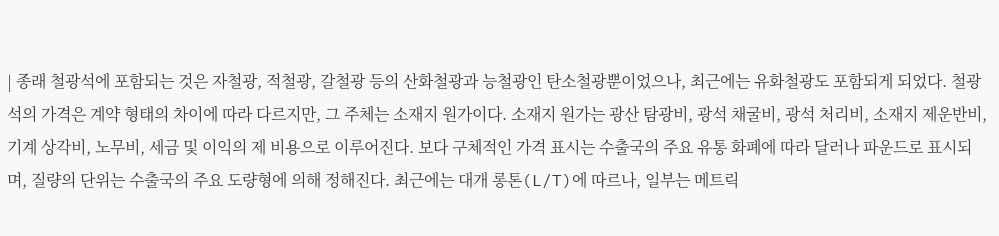| 종래 철광석에 포함되는 것은 자철광, 적철광, 갈철광 등의 산화철광과 능철광인 탄소철광뿐이었으나, 최근에는 유화철광도 포함되게 되었다. 철광석의 가격은 계약 형태의 차이에 따라 다르지만, 그 주체는 소재지 원가이다. 소재지 원가는 광산 탐광비, 광석 채굴비, 광석 처리비, 소재지 제운반비, 기계 상각비, 노무비, 세금 및 이익의 제 비용으로 이루어진다. 보다 구체적인 가격 표시는 수출국의 주요 유통 화폐에 따라 달러나 파운드로 표시되며, 질량의 단위는 수출국의 주요 도량형에 의해 정해진다. 최근에는 대개 롱톤(L/T)에 따르나, 일부는 메트릭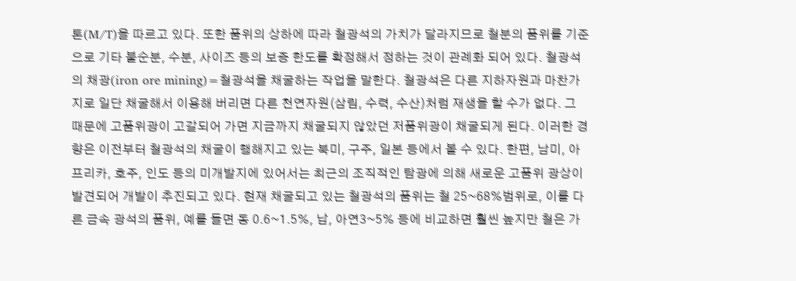톤(M/T)을 따르고 있다. 또한 품위의 상하에 따라 철광석의 가치가 달라지므로 철분의 품위를 기준으로 기타 불순분, 수분, 사이즈 등의 보증 한도를 확정해서 정하는 것이 관례화 되어 있다. 철광석의 채광(iron ore mining)=철광석을 채굴하는 작업을 말한다. 철광석은 다른 지하자원과 마찬가지로 일단 채굴해서 이용해 버리면 다른 천연자원(삼림, 수력, 수산)처럼 재생을 할 수가 없다. 그 때문에 고품위광이 고갈되어 가면 지금까지 채굴되지 않았던 저품위광이 채굴되게 된다. 이러한 경향은 이전부터 철광석의 채굴이 행해지고 있는 북미, 구주, 일본 등에서 볼 수 있다. 한편, 남미, 아프리카, 호주, 인도 등의 미개발지에 있어서는 최근의 조직적인 탐광에 의해 새로운 고품위 광상이 발견되어 개발이 추진되고 있다. 현재 채굴되고 있는 철광석의 품위는 철 25~68%범위로, 이를 다른 금속 광석의 품위, 예를 들면 동 0.6~1.5%, 납, 아연3~5% 등에 비교하면 훨씬 높지만 철은 가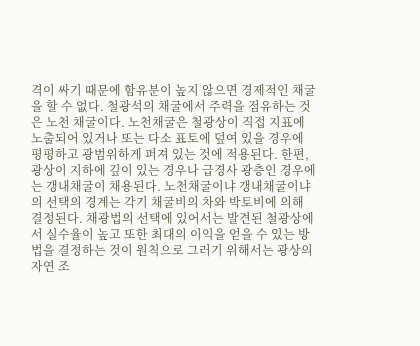격이 싸기 때문에 함유분이 높지 않으면 경제적인 채굴을 할 수 없다. 철광석의 채굴에서 주력을 점유하는 것은 노천 채굴이다. 노천채굴은 철광상이 직접 지표에 노출되어 있거나 또는 다소 표토에 덮여 있을 경우에 평평하고 광범위하게 퍼져 있는 것에 적용된다. 한편, 광상이 지하에 깊이 있는 경우나 급경사 광층인 경우에는 갱내채굴이 채용된다. 노천채굴이냐 갱내채굴이냐의 선택의 경계는 각기 채굴비의 차와 박토비에 의해 결정된다. 채광법의 선택에 있어서는 발견된 철광상에서 실수율이 높고 또한 최대의 이익을 얻을 수 있는 방법을 결정하는 것이 원칙으로 그러기 위해서는 광상의 자연 조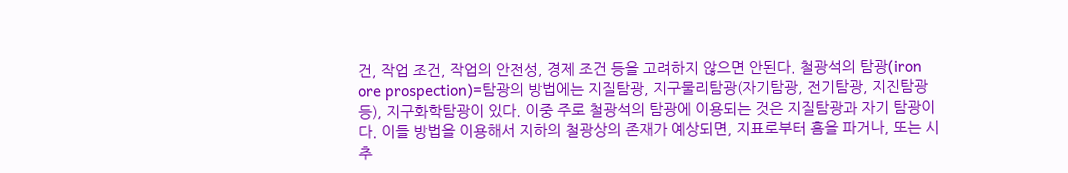건, 작업 조건, 작업의 안전성, 경제 조건 등을 고려하지 않으면 안된다. 철광석의 탐광(iron ore prospection)=탐광의 방법에는 지질탐광, 지구물리탐광(자기탐광, 전기탐광, 지진탐광 등), 지구화학탐광이 있다. 이중 주로 철광석의 탐광에 이용되는 것은 지질탐광과 자기 탐광이다. 이들 방법을 이용해서 지하의 철광상의 존재가 예상되면, 지표로부터 홈을 파거나, 또는 시추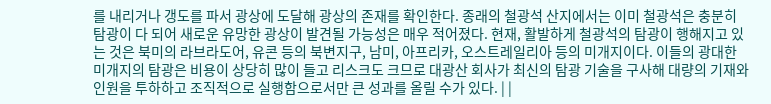를 내리거나 갱도를 파서 광상에 도달해 광상의 존재를 확인한다. 종래의 철광석 산지에서는 이미 철광석은 충분히 탐광이 다 되어 새로운 유망한 광상이 발견될 가능성은 매우 적어졌다. 현재, 활발하게 철광석의 탐광이 행해지고 있는 것은 북미의 라브라도어, 유콘 등의 북변지구, 남미, 아프리카, 오스트레일리아 등의 미개지이다. 이들의 광대한 미개지의 탐광은 비용이 상당히 많이 들고 리스크도 크므로 대광산 회사가 최신의 탐광 기술을 구사해 대량의 기재와 인원을 투하하고 조직적으로 실행함으로서만 큰 성과를 올릴 수가 있다. | |